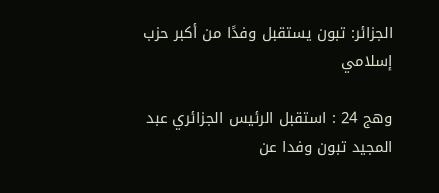الجزائر: تبون يستقبل وفدًا من أكبر حزب إسلامي

وهج 24 : استقبل الرئيس الجزائري عبد المجيد تبون وفدا عن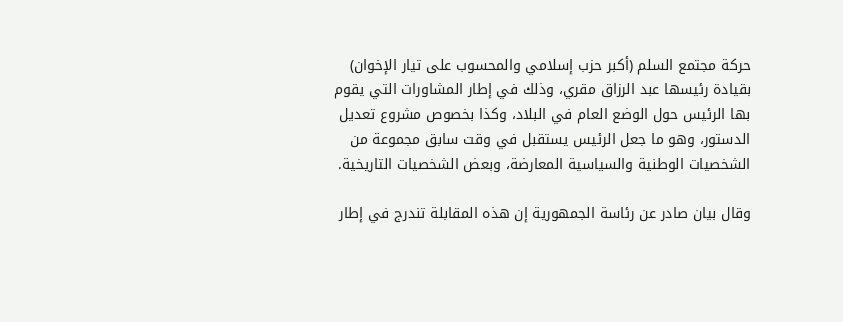حركة مجتمع السلم (أكبر حزب إسلامي والمحسوب على تيار الإخوان) بقيادة رئيسها عبد الرزاق مقري، وذلك في إطار المشاورات التي يقوم بها الرئيس حول الوضع العام في البلاد، وكذا بخصوص مشروع تعديل الدستور، وهو ما جعل الرئيس يستقبل في وقت سابق مجموعة من الشخصيات الوطنية والسياسية المعارضة، وبعض الشخصيات التاريخية.

وقال بيان صادر عن رئاسة الجمهورية إن هذه المقابلة تندرج في إطار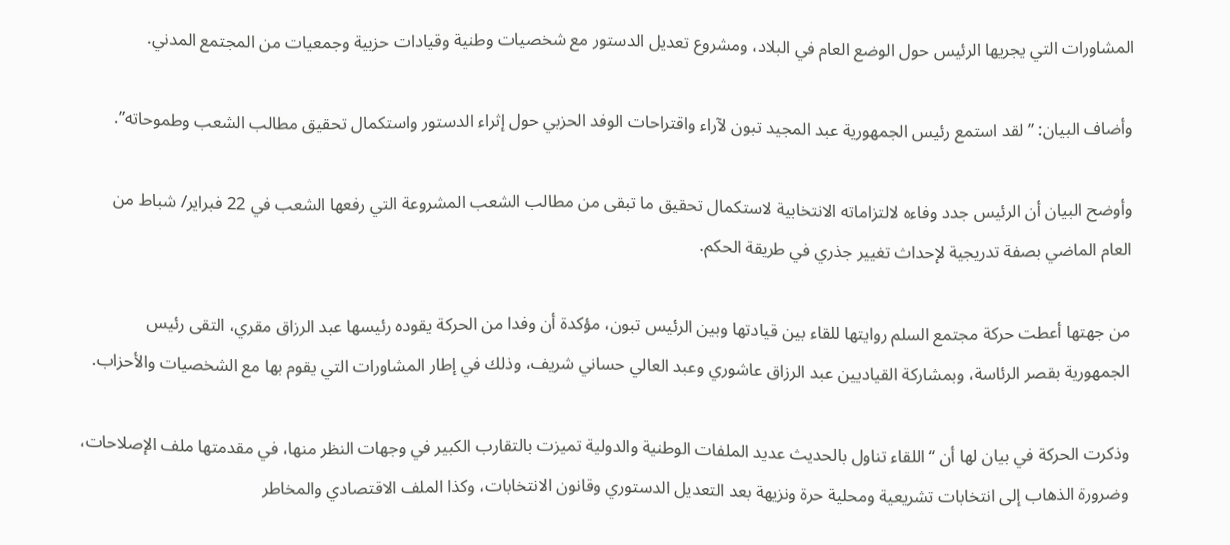المشاورات التي يجريها الرئيس حول الوضع العام في البلاد، ومشروع تعديل الدستور مع شخصيات وطنية وقيادات حزبية وجمعيات من المجتمع المدني.

وأضاف البيان: ”لقد استمع رئيس الجمهورية عبد المجيد تبون لآراء واقتراحات الوفد الحزبي حول إثراء الدستور واستكمال تحقيق مطالب الشعب وطموحاته”.

وأوضح البيان أن الرئيس جدد وفاءه لالتزاماته الانتخابية لاستكمال تحقيق ما تبقى من مطالب الشعب المشروعة التي رفعها الشعب في 22 فبراير/ شباط من العام الماضي بصفة تدريجية لإحداث تغيير جذري في طريقة الحكم.

من جهتها أعطت حركة مجتمع السلم روايتها للقاء بين قيادتها وبين الرئيس تبون، مؤكدة أن وفدا من الحركة يقوده رئيسها عبد الرزاق مقري، التقى رئيس الجمهورية بقصر الرئاسة، وبمشاركة القياديين عبد الرزاق عاشوري وعبد العالي حساني شريف، وذلك في إطار المشاورات التي يقوم بها مع الشخصيات والأحزاب.

وذكرت الحركة في بيان لها أن “اللقاء تناول بالحديث عديد الملفات الوطنية والدولية تميزت بالتقارب الكبير في وجهات النظر منها، في مقدمتها ملف الإصلاحات، وضرورة الذهاب إلى انتخابات تشريعية ومحلية حرة ونزيهة بعد التعديل الدستوري وقانون الانتخابات، وكذا الملف الاقتصادي والمخاطر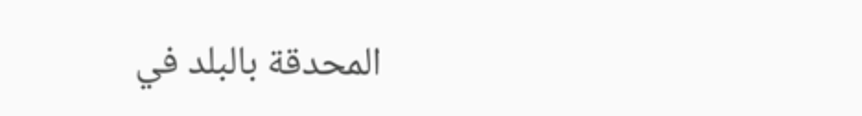المحدقة بالبلد في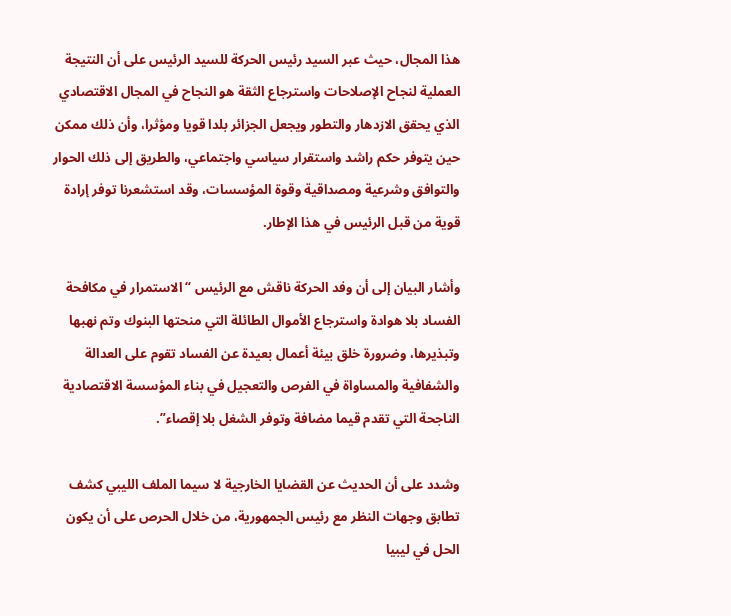هذا المجال، حيث عبر السيد رئيس الحركة للسيد الرئيس على أن النتيجة العملية لنجاح الإصلاحات واسترجاع الثقة هو النجاح في المجال الاقتصادي الذي يحقق الازدهار والتطور ويجعل الجزائر بلدا قويا ومؤثرا، وأن ذلك ممكن حين يتوفر حكم راشد واستقرار سياسي واجتماعي، والطريق إلى ذلك الحوار والتوافق وشرعية ومصداقية وقوة المؤسسات، وقد استشعرنا توفر إرادة قوية من قبل الرئيس في هذا الإطار.

وأشار البيان إلى أن وفد الحركة ناقش مع الرئيس “الاستمرار في مكافحة الفساد بلا هوادة واسترجاع الأموال الطائلة التي منحتها البنوك وتم نهبها وتبذيرها، وضرورة خلق بيئة أعمال بعيدة عن الفساد تقوم على العدالة والشفافية والمساواة في الفرص والتعجيل في بناء المؤسسة الاقتصادية الناجحة التي تقدم قيما مضافة وتوفر الشغل بلا إقصاء”.

وشدد على أن الحديث عن القضايا الخارجية لا سيما الملف الليبي كشف تطابق وجهات النظر مع رئيس الجمهورية، من خلال الحرص على أن يكون الحل في ليبيا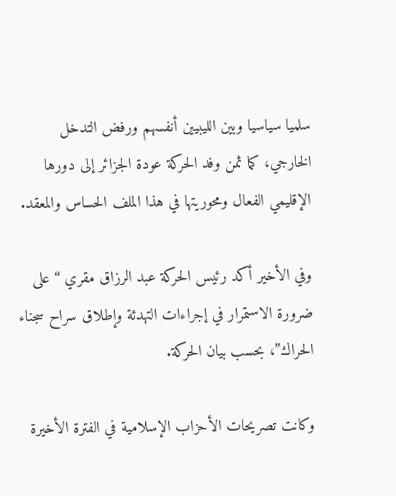سلميا سياسيا وبين الليبيين أنفسهم ورفض التدخل الخارجي، كما ثمن وفد الحركة عودة الجزائر إلى دورها الإقليمي الفعال ومحوريتها في هذا الملف الحساس والمعقد.

وفي الأخير أكد رئيس الحركة عبد الرزاق مقري “على ضرورة الاستمرار في إجراءات التهدئة وإطلاق سراح سجناء الحراك”، بحسب بيان الحركة.

وكانت تصريحات الأحزاب الإسلامية في الفترة الأخيرة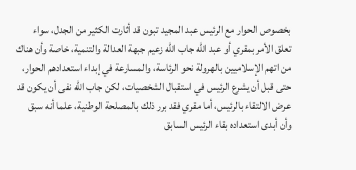بخصوص الحوار مع الرئيس عبد المجيد تبون قد أثارت الكثير من الجدل، سواء تعلق الأمر بمقري أو عبد الله جاب الله زعيم جبهة العدالة والتنمية، خاصة وأن هناك من اتهم الإسلاميين بالهرولة نحو الرئاسة، والمسارعة في إبداء استعدادهم الحوار، حتى قبل أن يشرع الرئيس في استقبال الشخصيات، لكن جاب الله نفى أن يكون قد عرض الالتقاء بالرئيس، أما مقري فقد برر ذلك بالمصلحة الوطنية، علما أنه سبق وأن أبدى استعداده بقاء الرئيس السابق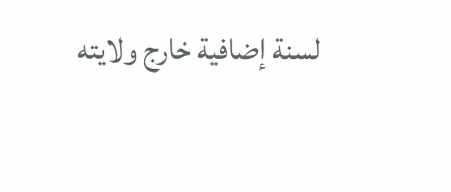لسنة إضافية خارج ولايته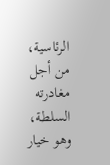الرئاسية، من أجل مغادرته السلطة، وهو خيار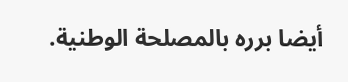أيضا برره بالمصلحة الوطنية.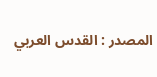المصدر : القدس العربي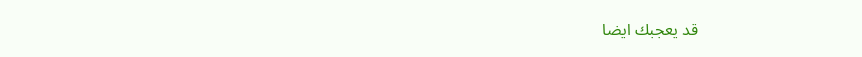قد يعجبك ايضا